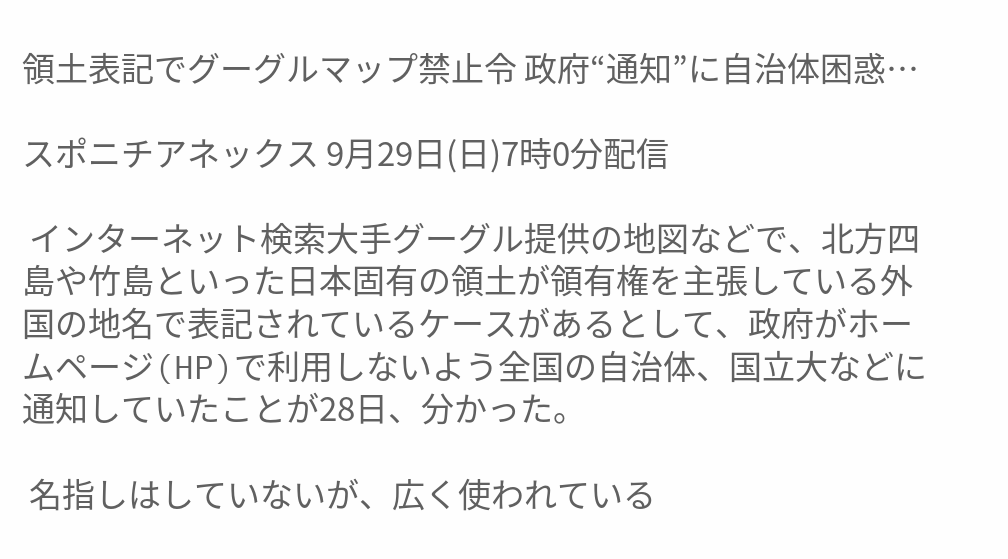領土表記でグーグルマップ禁止令 政府“通知”に自治体困惑…

スポニチアネックス 9月29日(日)7時0分配信

 インターネット検索大手グーグル提供の地図などで、北方四島や竹島といった日本固有の領土が領有権を主張している外国の地名で表記されているケースがあるとして、政府がホームページ(HP)で利用しないよう全国の自治体、国立大などに通知していたことが28日、分かった。

 名指しはしていないが、広く使われている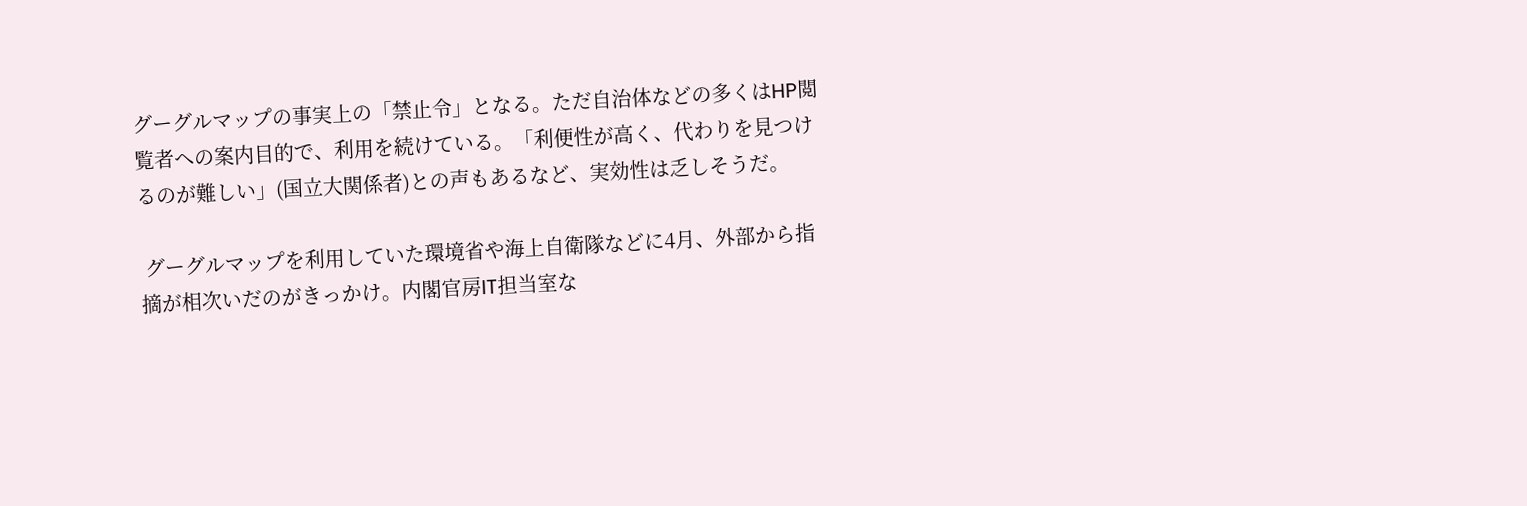グーグルマップの事実上の「禁止令」となる。ただ自治体などの多くはHP閲覧者への案内目的で、利用を続けている。「利便性が高く、代わりを見つけるのが難しい」(国立大関係者)との声もあるなど、実効性は乏しそうだ。

 グーグルマップを利用していた環境省や海上自衛隊などに4月、外部から指摘が相次いだのがきっかけ。内閣官房IT担当室な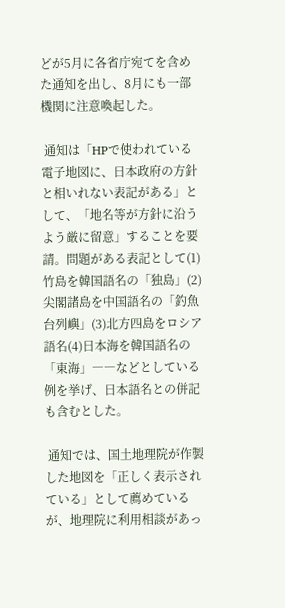どが5月に各省庁宛てを含めた通知を出し、8月にも一部機関に注意喚起した。

 通知は「HPで使われている電子地図に、日本政府の方針と相いれない表記がある」として、「地名等が方針に沿うよう厳に留意」することを要請。問題がある表記として(1)竹島を韓国語名の「独島」(2)尖閣諸島を中国語名の「釣魚台列嶼」(3)北方四島をロシア語名(4)日本海を韓国語名の「東海」――などとしている例を挙げ、日本語名との併記も含むとした。

 通知では、国土地理院が作製した地図を「正しく表示されている」として薦めているが、地理院に利用相談があっ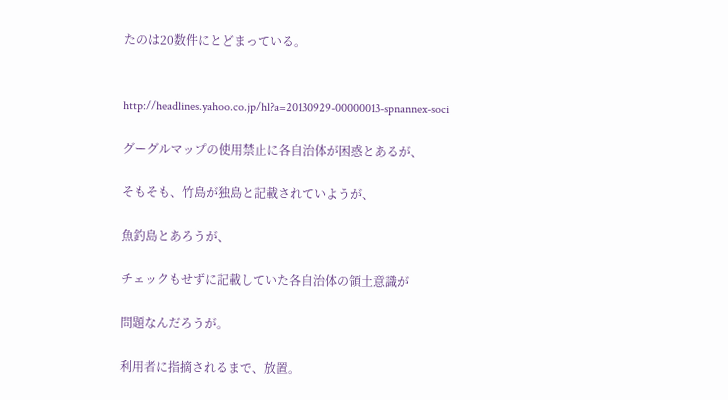たのは20数件にとどまっている。


http://headlines.yahoo.co.jp/hl?a=20130929-00000013-spnannex-soci

グーグルマップの使用禁止に各自治体が困惑とあるが、

そもそも、竹島が独島と記載されていようが、

魚釣島とあろうが、

チェックもせずに記載していた各自治体の領土意識が

問題なんだろうが。

利用者に指摘されるまで、放置。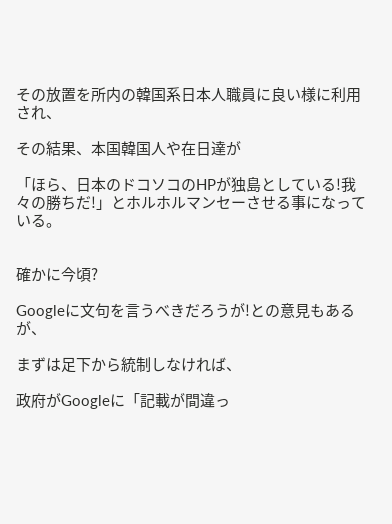その放置を所内の韓国系日本人職員に良い様に利用され、

その結果、本国韓国人や在日達が

「ほら、日本のドコソコのHPが独島としている!我々の勝ちだ!」とホルホルマンセーさせる事になっている。


確かに今頃?

Googleに文句を言うべきだろうが!との意見もあるが、

まずは足下から統制しなければ、

政府がGoogleに「記載が間違っ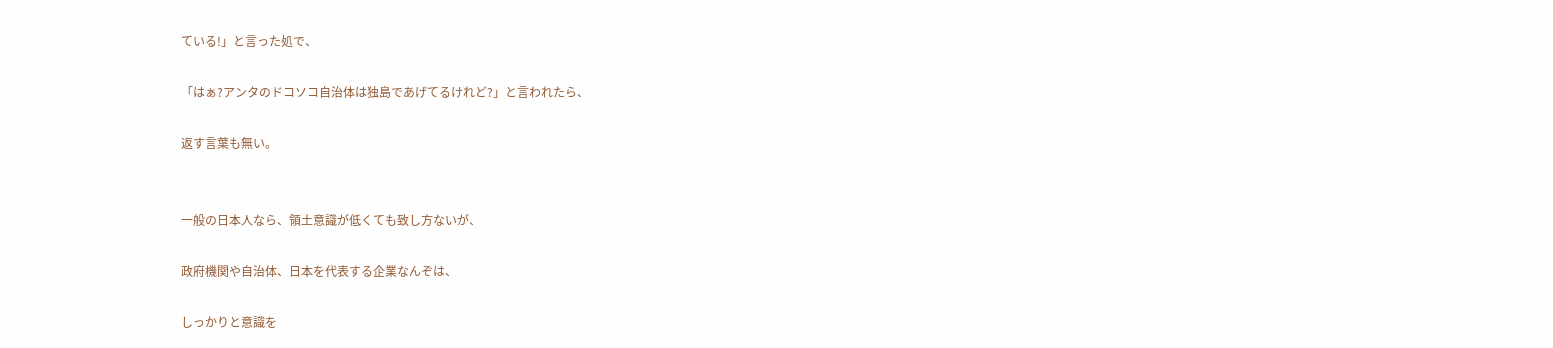ている!」と言った処で、

「はぁ?アンタのドコソコ自治体は独島であげてるけれど?」と言われたら、

返す言葉も無い。


一般の日本人なら、領土意識が低くても致し方ないが、

政府機関や自治体、日本を代表する企業なんぞは、

しっかりと意識を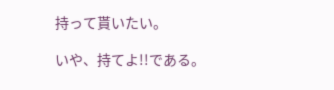持って貰いたい。

いや、持てよ!!である。